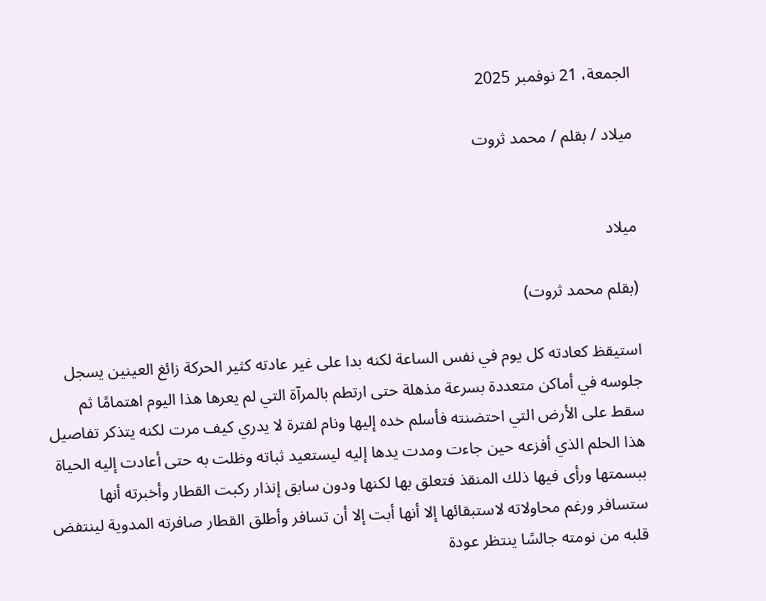الجمعة، 21 نوفمبر 2025

ميلاد / بقلم / محمد ثروت


ميلاد

(بقلم محمد ثروت)

استيقظ كعادته كل يوم في نفس الساعة لكنه بدا على غير عادته كثير الحركة زائغ العينين يسجل جلوسه في أماكن متعددة بسرعة مذهلة حتى ارتطم بالمرآة التي لم يعرها هذا اليوم اهتمامًا ثم سقط على الأرض التي احتضنته فأسلم خده إليها ونام لفترة لا يدري كيف مرت لكنه يتذكر تفاصيل هذا الحلم الذي أفزعه حين جاءت ومدت يدها إليه ليستعيد ثباته وظلت به حتى أعادت إليه الحياة ببسمتها ورأى فيها ذلك المنقذ فتعلق بها لكنها ودون سابق إنذار ركبت القطار وأخبرته أنها ستسافر ورغم محاولاته لاستبقائها إلا أنها أبت إلا أن تسافر وأطلق القطار صافرته المدوية لينتفض قلبه من نومته جالسًا ينتظر عودة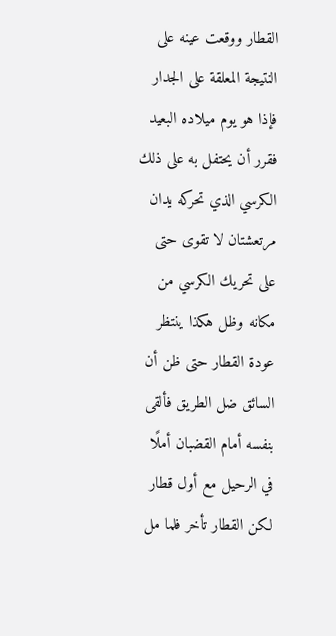القطار ووقعت عينه على النتيجة المعلقة على الجدار فإذا هو يوم ميلاده البعيد فقرر أن يحتفل به على ذلك الكرسي الذي تحركه يدان مرتعشتان لا تقوى حتى على تحريك الكرسي من مكانه وظل هكذا ينتظر عودة القطار حتى ظن أن السائق ضل الطريق فألقى بنفسه أمام القضبان أملًا في الرحيل مع أول قطار لكن القطار تأخر فلما مل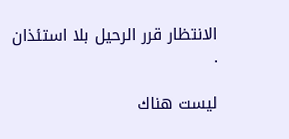الانتظار قرر الرحيل بلا استئذان .

ليست هناك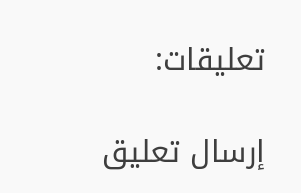تعليقات:

إرسال تعليق